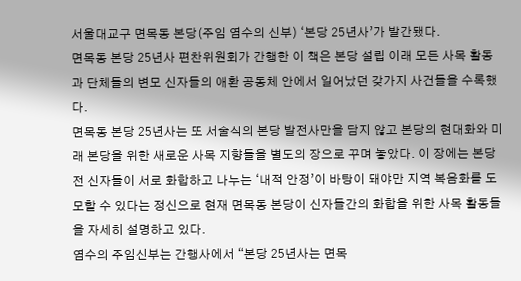서울대교구 면목동 본당(주임 염수의 신부) ‘본당 25년사’가 발간됐다.
면목동 본당 25년사 편찬위원회가 간행한 이 책은 본당 설립 이래 모든 사목 활동과 단체들의 변모 신자들의 애환 공동체 안에서 일어났던 갖가지 사건들을 수록했다.
면목동 본당 25년사는 또 서술식의 본당 발전사만을 담지 않고 본당의 현대화와 미래 본당을 위한 새로운 사목 지향들을 별도의 장으로 꾸며 놓았다. 이 장에는 본당 전 신자들이 서로 화합하고 나누는 ‘내적 안정’이 바탕이 돼야만 지역 복음화를 도모할 수 있다는 정신으로 현재 면목동 본당이 신자들간의 화합을 위한 사목 활동들을 자세히 설명하고 있다.
염수의 주임신부는 간행사에서 “본당 25년사는 면목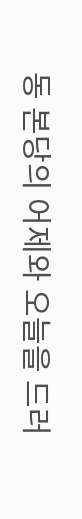동 본당의 어제와 오늘을 드러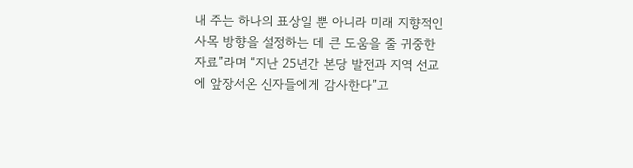내 주는 하나의 표상일 뿐 아니라 미래 지향적인 사목 방향을 설정하는 데 큰 도움을 줄 귀중한 자료”라며 “지난 25년간 본당 발전과 지역 선교에 앞장서온 신자들에게 감사한다”고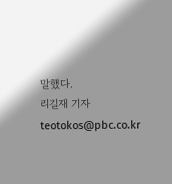말했다.
리길재 기자 teotokos@pbc.co.kr